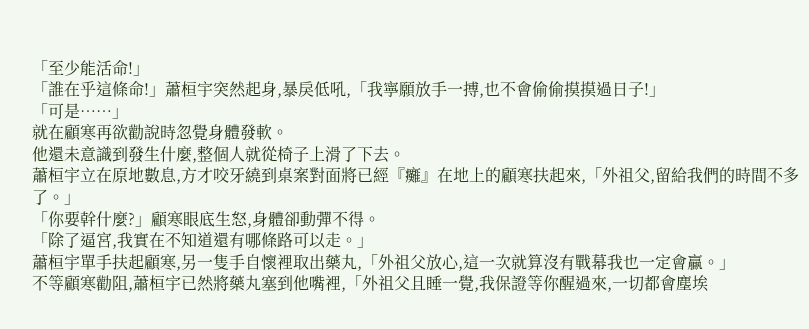「至少能活命!」
「誰在乎這條命!」蕭桓宇突然起身,暴戾低吼,「我寧願放手一搏,也不會偷偷摸摸過日子!」
「可是……」
就在顧寒再欲勸說時忽覺身體發軟。
他還未意識到發生什麼,整個人就從椅子上滑了下去。
蕭桓宇立在原地數息,方才咬牙繞到桌案對面將已經『癱』在地上的顧寒扶起來,「外祖父,留給我們的時間不多了。」
「你要幹什麼?」顧寒眼底生怒,身體卻動彈不得。
「除了逼宮,我實在不知道還有哪條路可以走。」
蕭桓宇單手扶起顧寒,另一隻手自懷裡取出藥丸,「外祖父放心,這一次就算沒有戰幕我也一定會贏。」
不等顧寒勸阻,蕭桓宇已然將藥丸塞到他嘴裡,「外祖父且睡一覺,我保證等你醒過來,一切都會塵埃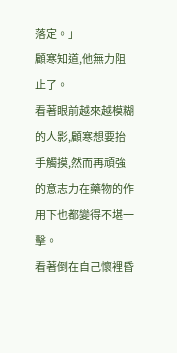落定。」
顧寒知道,他無力阻止了。
看著眼前越來越模糊的人影,顧寒想要抬手觸摸,然而再頑強的意志力在藥物的作用下也都變得不堪一擊。
看著倒在自己懷裡昏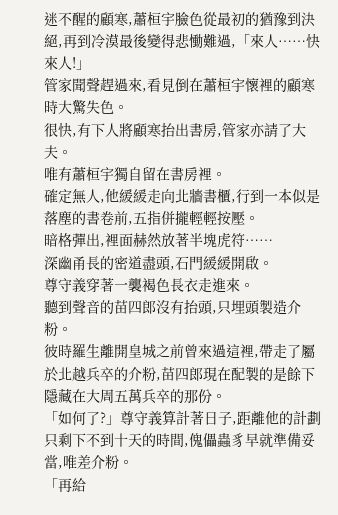迷不醒的顧寒,蕭桓宇臉色從最初的猶豫到決絕,再到冷漠最後變得悲慟難過,「來人……快來人!」
管家聞聲趕過來,看見倒在蕭桓宇懷裡的顧寒時大驚失色。
很快,有下人將顧寒抬出書房,管家亦請了大夫。
唯有蕭桓宇獨自留在書房裡。
確定無人,他緩緩走向北牆書櫃,行到一本似是落塵的書卷前,五指併攏輕輕按壓。
暗格彈出,裡面赫然放著半塊虎符……
深幽甬長的密道盡頭,石門緩緩開啟。
尊守義穿著一襲褐色長衣走進來。
聽到聲音的苗四郎沒有抬頭,只埋頭製造介粉。
彼時羅生離開皇城之前曾來過這裡,帶走了屬於北越兵卒的介粉,苗四郎現在配製的是餘下隱藏在大周五萬兵卒的那份。
「如何了?」尊守義算計著日子,距離他的計劃只剩下不到十天的時間,傀儡蟲豸早就準備妥當,唯差介粉。
「再給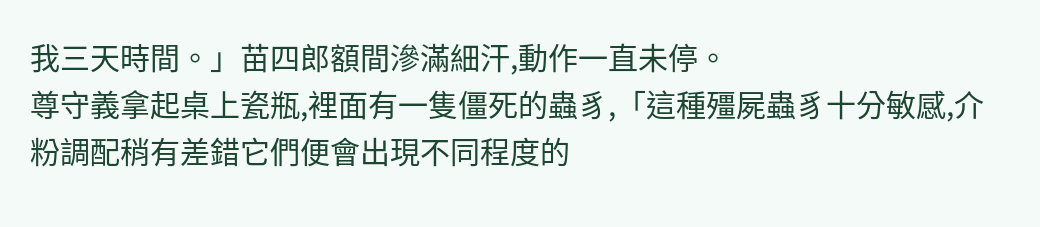我三天時間。」苗四郎額間滲滿細汗,動作一直未停。
尊守義拿起桌上瓷瓶,裡面有一隻僵死的蟲豸,「這種殭屍蟲豸十分敏感,介粉調配稍有差錯它們便會出現不同程度的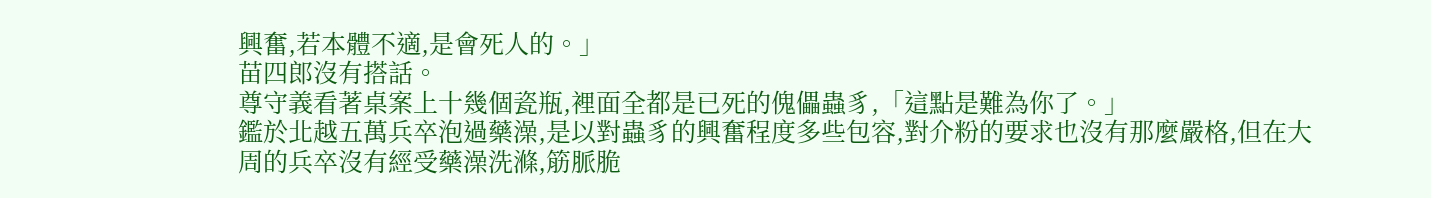興奮,若本體不適,是會死人的。」
苗四郎沒有搭話。
尊守義看著桌案上十幾個瓷瓶,裡面全都是已死的傀儡蟲豸,「這點是難為你了。」
鑑於北越五萬兵卒泡過藥澡,是以對蟲豸的興奮程度多些包容,對介粉的要求也沒有那麼嚴格,但在大周的兵卒沒有經受藥澡洗滌,筋脈脆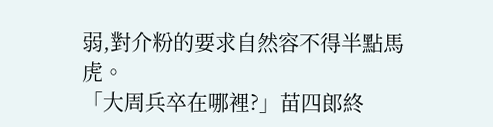弱,對介粉的要求自然容不得半點馬虎。
「大周兵卒在哪裡?」苗四郎終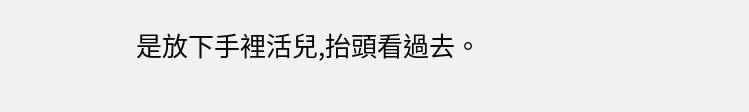是放下手裡活兒,抬頭看過去。